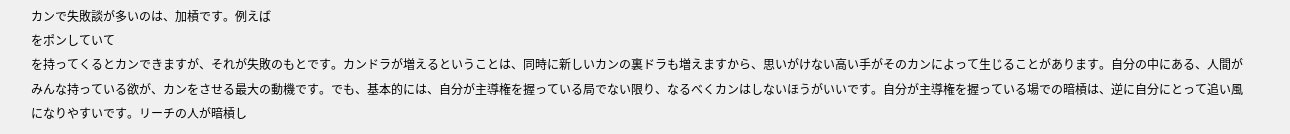カンで失敗談が多いのは、加槓です。例えば
をポンしていて
を持ってくるとカンできますが、それが失敗のもとです。カンドラが増えるということは、同時に新しいカンの裏ドラも増えますから、思いがけない高い手がそのカンによって生じることがあります。自分の中にある、人間がみんな持っている欲が、カンをさせる最大の動機です。でも、基本的には、自分が主導権を握っている局でない限り、なるべくカンはしないほうがいいです。自分が主導権を握っている場での暗槓は、逆に自分にとって追い風になりやすいです。リーチの人が暗槓し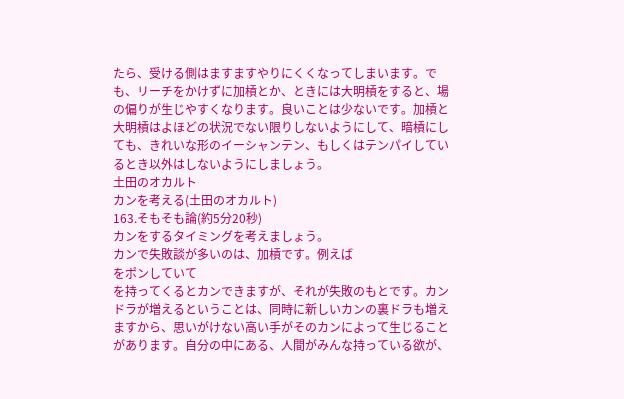たら、受ける側はますますやりにくくなってしまいます。でも、リーチをかけずに加槓とか、ときには大明槓をすると、場の偏りが生じやすくなります。良いことは少ないです。加槓と大明槓はよほどの状況でない限りしないようにして、暗槓にしても、きれいな形のイーシャンテン、もしくはテンパイしているとき以外はしないようにしましょう。
土田のオカルト
カンを考える(土田のオカルト)
163.そもそも論(約5分20秒)
カンをするタイミングを考えましょう。
カンで失敗談が多いのは、加槓です。例えば
をポンしていて
を持ってくるとカンできますが、それが失敗のもとです。カンドラが増えるということは、同時に新しいカンの裏ドラも増えますから、思いがけない高い手がそのカンによって生じることがあります。自分の中にある、人間がみんな持っている欲が、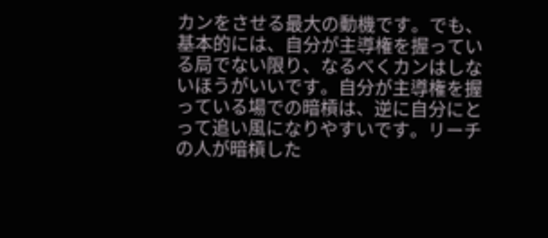カンをさせる最大の動機です。でも、基本的には、自分が主導権を握っている局でない限り、なるべくカンはしないほうがいいです。自分が主導権を握っている場での暗槓は、逆に自分にとって追い風になりやすいです。リーチの人が暗槓した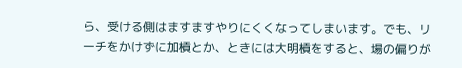ら、受ける側はますますやりにくくなってしまいます。でも、リーチをかけずに加槓とか、ときには大明槓をすると、場の偏りが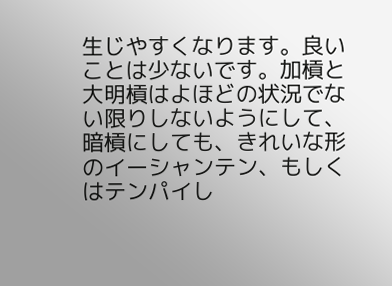生じやすくなります。良いことは少ないです。加槓と大明槓はよほどの状況でない限りしないようにして、暗槓にしても、きれいな形のイーシャンテン、もしくはテンパイし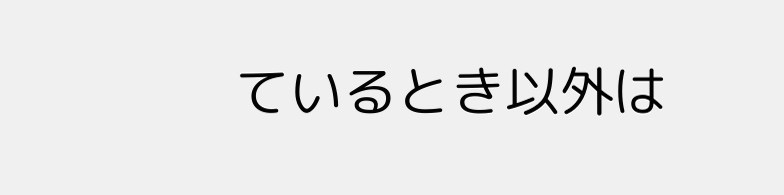ているとき以外は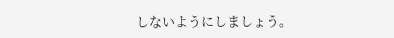しないようにしましょう。